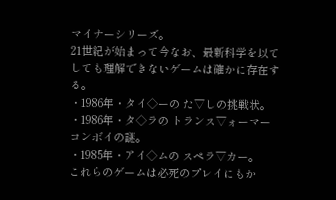マイナーシリーズ。
21世紀が始まって今なお、最新科学を以てしても理解できないゲームは確かに存在する。
・1986年・タイ◇ーの た▽しの挑戦状。
・1986年・タ◇ラの トランス▽ォーマー コンボイの謎。
・1985年・アイ◇ムの スペラ▽カー。
これらのゲームは必死のプレイにもか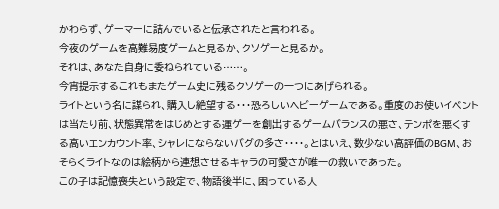かわらず、ゲーマーに詰んでいると伝承されたと言われる。
今夜のゲームを高難易度ゲームと見るか、クソゲーと見るか。
それは、あなた自身に委ねられている……。
今宵提示するこれもまたゲーム史に残るクソゲーの一つにあげられる。
ライトという名に謀られ、購入し絶望する・・・恐ろしいヘビーゲームである。重度のお使いイベントは当たり前、状態異常をはじめとする運ゲーを創出するゲームバランスの悪さ、テンポを悪くする高いエンカウント率、シャレにならないバグの多さ・・・・。とはいえ、数少ない高評価のBGM、おそらくライトなのは絵柄から連想させるキャラの可愛さが唯一の救いであった。
この子は記憶喪失という設定で、物語後半に、困っている人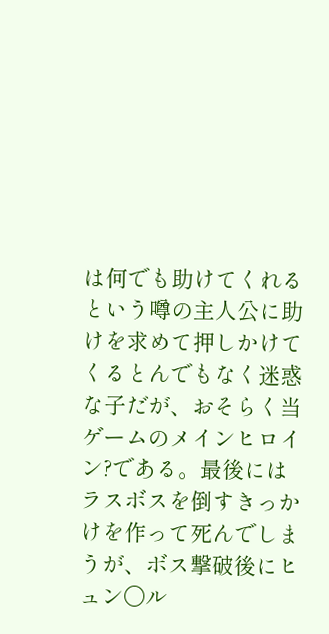は何でも助けてくれるという噂の主人公に助けを求めて押しかけてくるとんでもなく迷惑な子だが、おそらく当ゲームのメインヒロイン?である。最後にはラスボスを倒すきっかけを作って死んでしまうが、ボス撃破後にヒュン〇ル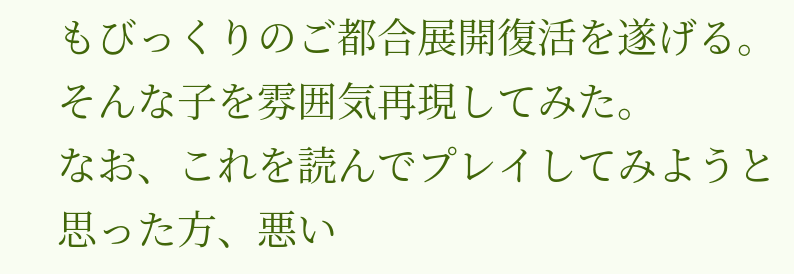もびっくりのご都合展開復活を遂げる。そんな子を雰囲気再現してみた。
なお、これを読んでプレイしてみようと思った方、悪い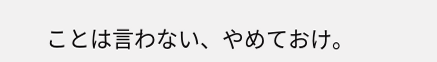ことは言わない、やめておけ。